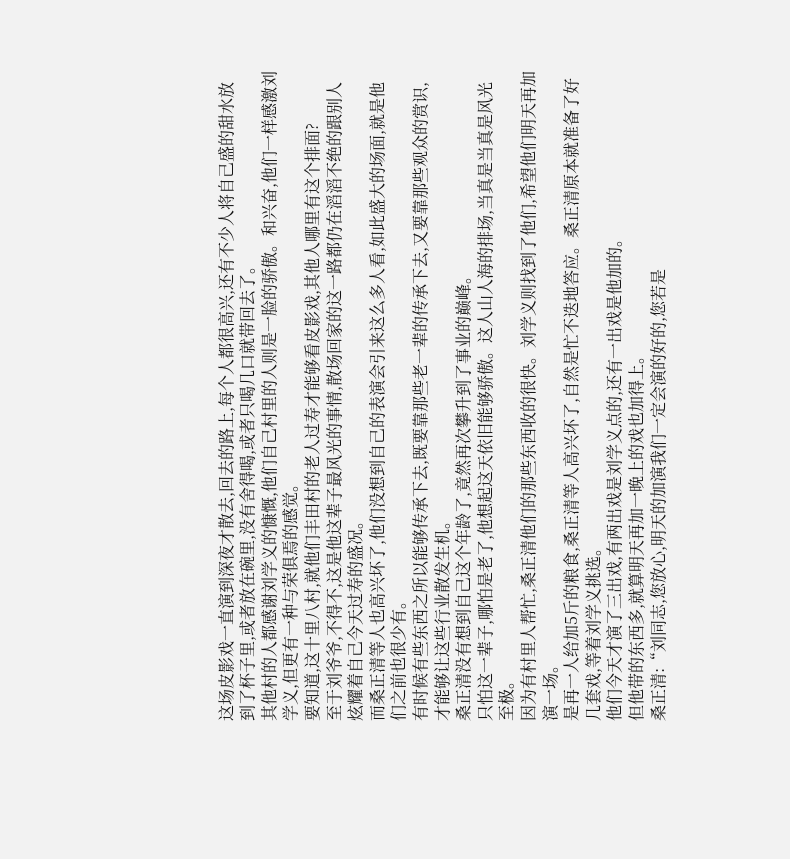这场皮影戏一直演到深夜才散去,回去的路上,每个人都很高兴,还有不少人将自己盛的甜水放到了杯子里,或者放在碗里,没有舍得喝,或者只喝几口就带回去了。
其他村的人都感谢刘学义的慷慨,他们自己村里的人则是一脸的骄傲。和兴奋,他们一样感激刘学义,但更有一种与荣俱焉的感觉。
要知道,这十里八村,就他们丰田村的老人过寿才能够看皮影戏,其他人哪里有这个排面?
至于刘爷爷,不得不,这是他这辈子最风光的事情,散场回家的这一路都仍在滔滔不绝的跟别人炫耀着自己今天过寿的盛况。
而桑正清等人也高兴坏了,他们没想到自己的表演会引来这么多人看,如此盛大的场面,就是他们之前也很少有。
有时候有些东西之所以能够传承下去,既要靠那些老一辈的传承下去,又要靠那些观众的赏识,才能够让这些行业散发生机。
桑正清没有想到自己这个年龄了,竟然再次攀升到了事业的巅峰。
只怕这一辈子,哪怕是老了,他想起这天依旧能够骄傲。这人山人海的排场,当真是当真是风光至极。
因为有村里人帮忙,桑正清他们的那些东西收的很快。刘学义则找到了他们,希望他们明天再加演一场。
是再一人给加5斤的粮食,桑正清等人高兴坏了,自然是忙不迭地答应。桑正清原本就准备了好几套戏,等着刘学义挑选。
他们今天才演了三出戏,有两出戏是刘学义点的,还有一出戏是他加的。
但他带的东西多,就算明天再加一晚上的戏也加得上。
桑正清:“刘同志,您放心,明天的加演我们一定会演的好的,您若是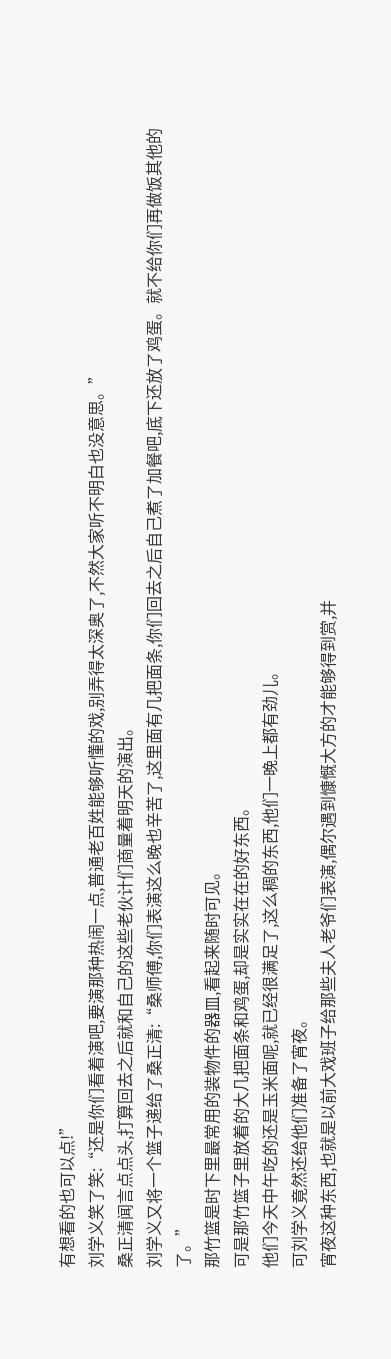有想看的也可以点!”
刘学义笑了笑:“还是你们看着演吧,要演那种热闹一点,普通老百姓能够听懂的戏,别弄得太深奥了,不然大家听不明白也没意思。”
桑正清闻言点点头,打算回去之后就和自己的这些老伙计们商量着明天的演出。
刘学义又将一个篮子递给了桑正清:“桑师傅,你们表演这么晚也辛苦了,这里面有几把面条,你们回去之后自己煮了加餐吧,底下还放了鸡蛋。就不给你们再做饭其他的了。”
那竹篮是时下里最常用的装物件的器皿,看起来随时可见。
可是那竹篮子里放着的大几把面条和鸡蛋,却是实实在在的好东西。
他们今天中午吃的还是玉米面呢,就已经很满足了,这么稠的东西,他们一晚上都有劲儿。
可刘学义竟然还给他们准备了宵夜。
宵夜这种东西,也就是以前大戏班子给那些夫人老爷们表演,偶尔遇到慷慨大方的才能够得到赏,并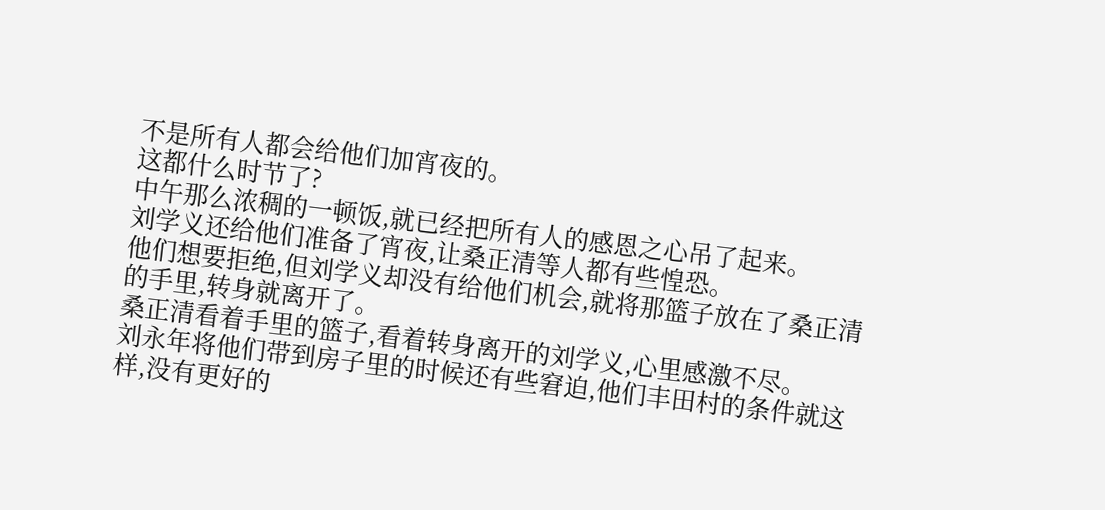不是所有人都会给他们加宵夜的。
这都什么时节了?
中午那么浓稠的一顿饭,就已经把所有人的感恩之心吊了起来。
刘学义还给他们准备了宵夜,让桑正清等人都有些惶恐。
他们想要拒绝,但刘学义却没有给他们机会,就将那篮子放在了桑正清的手里,转身就离开了。
桑正清看着手里的篮子,看着转身离开的刘学义,心里感激不尽。
刘永年将他们带到房子里的时候还有些窘迫,他们丰田村的条件就这样,没有更好的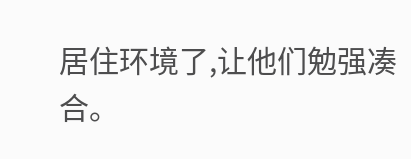居住环境了,让他们勉强凑合。